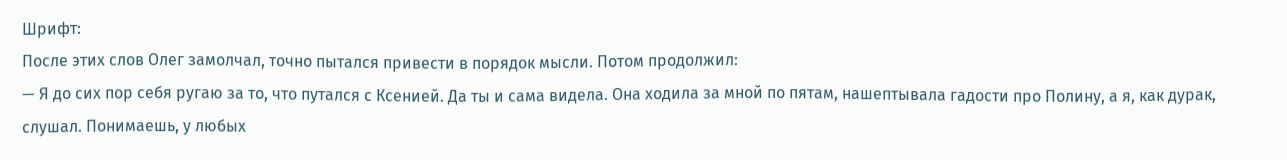Шрифт:
После этих слов Олег замолчал, точно пытался привести в порядок мысли. Потом продолжил:
— Я до сих пор себя ругаю за то, что путался с Ксенией. Да ты и сама видела. Она ходила за мной по пятам, нашептывала гадости про Полину, а я, как дурак, слушал. Понимаешь, у любых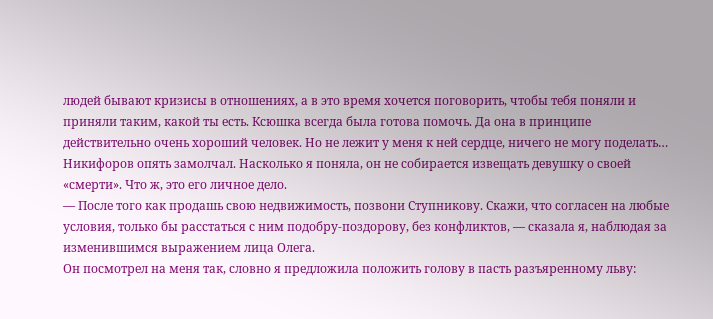людей бывают кризисы в отношениях, а в это время хочется поговорить, чтобы тебя поняли и приняли таким, какой ты есть. Ксюшка всегда была готова помочь. Да она в принципе действительно очень хороший человек. Но не лежит у меня к ней сердце, ничего не могу поделать…
Никифоров опять замолчал. Насколько я поняла, он не собирается извещать девушку о своей «смерти». Что ж, это его личное дело.
— После того как продашь свою недвижимость, позвони Ступникову. Скажи, что согласен на любые условия, только бы расстаться с ним подобру-поздорову, без конфликтов, — сказала я, наблюдая за изменившимся выражением лица Олега.
Он посмотрел на меня так, словно я предложила положить голову в пасть разъяренному льву: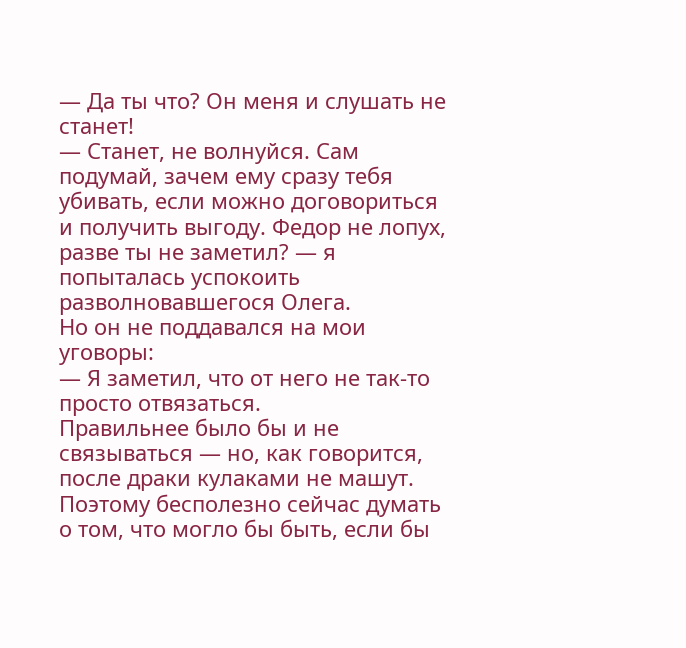— Да ты что? Он меня и слушать не станет!
— Станет, не волнуйся. Сам подумай, зачем ему сразу тебя убивать, если можно договориться и получить выгоду. Федор не лопух, разве ты не заметил? — я попыталась успокоить разволновавшегося Олега.
Но он не поддавался на мои уговоры:
— Я заметил, что от него не так-то просто отвязаться.
Правильнее было бы и не связываться — но, как говорится, после драки кулаками не машут. Поэтому бесполезно сейчас думать о том, что могло бы быть, если бы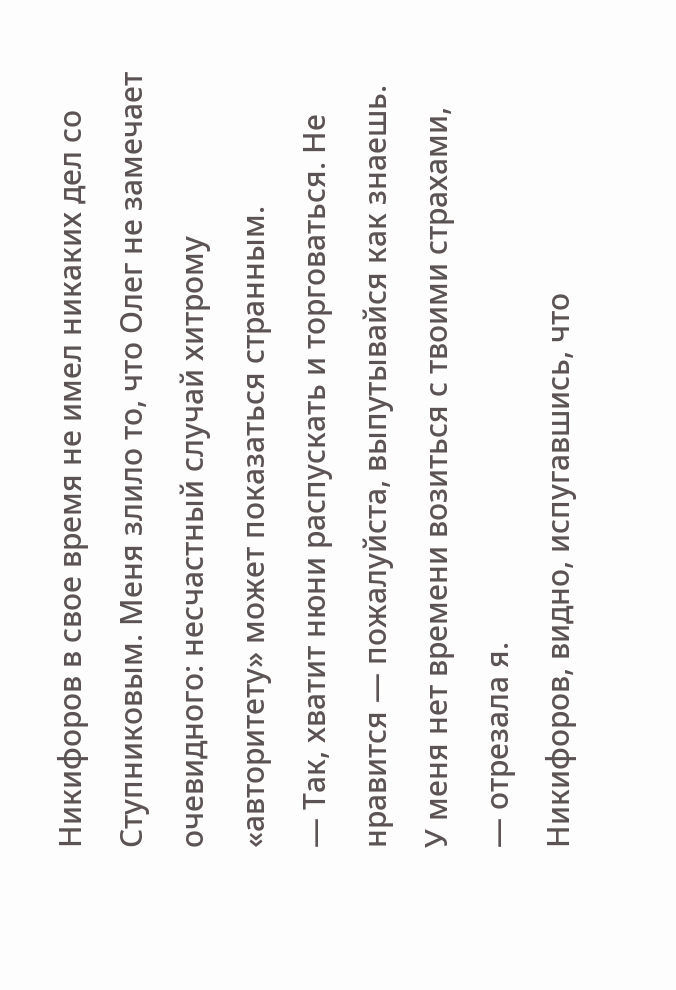Никифоров в свое время не имел никаких дел со Ступниковым. Меня злило то, что Олег не замечает очевидного: несчастный случай хитрому «авторитету» может показаться странным.
— Так, хватит нюни распускать и торговаться. Не нравится — пожалуйста, выпутывайся как знаешь. У меня нет времени возиться с твоими страхами, — отрезала я.
Никифоров, видно, испугавшись, что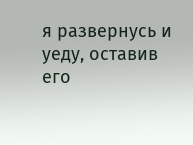я развернусь и уеду, оставив его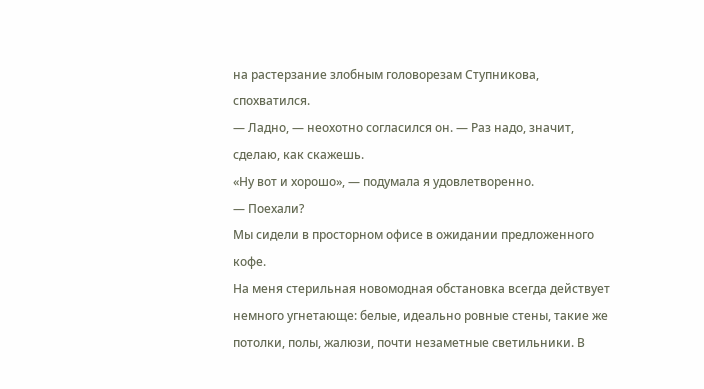на растерзание злобным головорезам Ступникова, спохватился.
— Ладно, — неохотно согласился он. — Раз надо, значит, сделаю, как скажешь.
«Ну вот и хорошо», — подумала я удовлетворенно.
— Поехали?
Мы сидели в просторном офисе в ожидании предложенного кофе.
На меня стерильная новомодная обстановка всегда действует немного угнетающе: белые, идеально ровные стены, такие же потолки, полы, жалюзи, почти незаметные светильники. В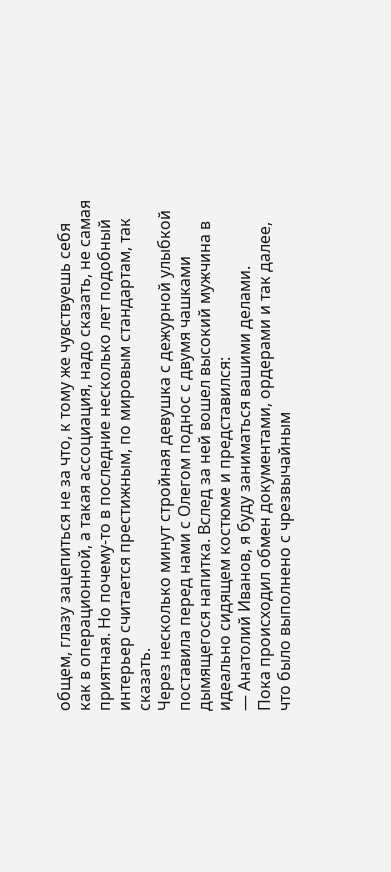общем, глазу зацепиться не за что, к тому же чувствуешь себя как в операционной, а такая ассоциация, надо сказать, не самая приятная. Но почему-то в последние несколько лет подобный интерьер считается престижным, по мировым стандартам, так сказать.
Через несколько минут стройная девушка с дежурной улыбкой поставила перед нами с Олегом поднос с двумя чашками дымящегося напитка. Вслед за ней вошел высокий мужчина в идеально сидящем костюме и представился:
— Анатолий Иванов, я буду заниматься вашими делами.
Пока происходил обмен документами, ордерами и так далее, что было выполнено с чрезвычайным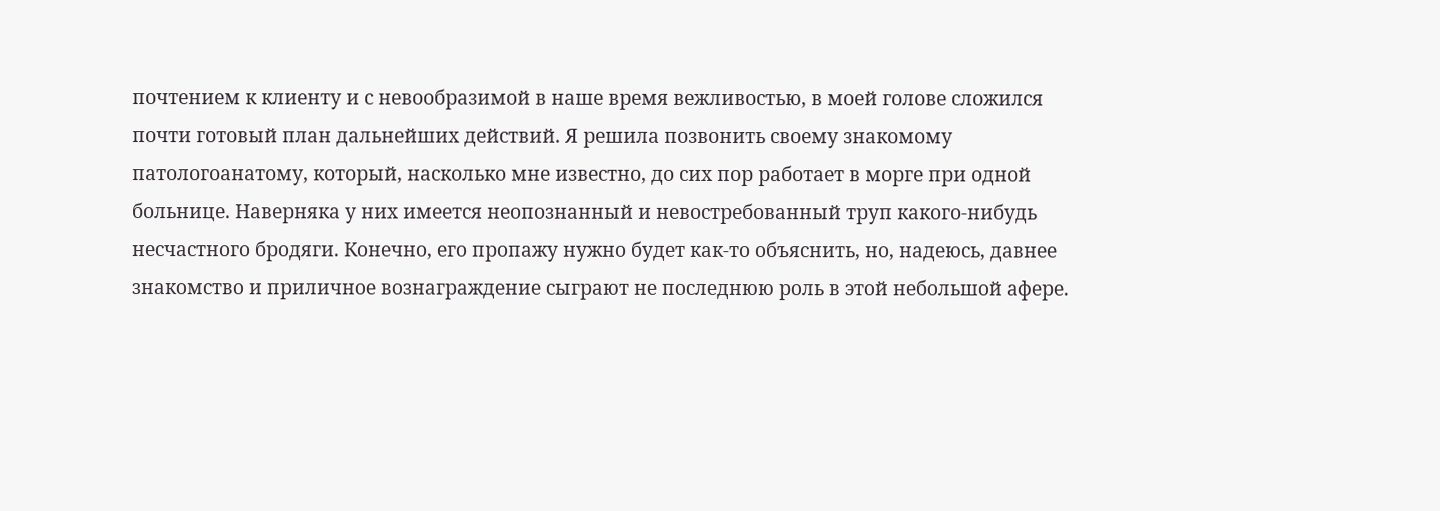почтением к клиенту и с невообразимой в наше время вежливостью, в моей голове сложился почти готовый план дальнейших действий. Я решила позвонить своему знакомому патологоанатому, который, насколько мне известно, до сих пор работает в морге при одной больнице. Наверняка у них имеется неопознанный и невостребованный труп какого-нибудь несчастного бродяги. Конечно, его пропажу нужно будет как-то объяснить, но, надеюсь, давнее знакомство и приличное вознаграждение сыграют не последнюю роль в этой небольшой афере.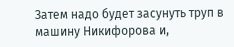Затем надо будет засунуть труп в машину Никифорова и,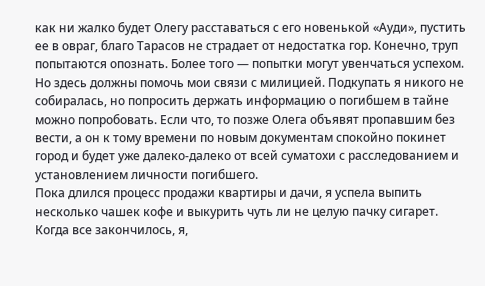как ни жалко будет Олегу расставаться с его новенькой «Ауди», пустить ее в овраг, благо Тарасов не страдает от недостатка гор. Конечно, труп попытаются опознать. Более того — попытки могут увенчаться успехом. Но здесь должны помочь мои связи с милицией. Подкупать я никого не собиралась, но попросить держать информацию о погибшем в тайне можно попробовать. Если что, то позже Олега объявят пропавшим без вести, а он к тому времени по новым документам спокойно покинет город и будет уже далеко-далеко от всей суматохи с расследованием и установлением личности погибшего.
Пока длился процесс продажи квартиры и дачи, я успела выпить несколько чашек кофе и выкурить чуть ли не целую пачку сигарет. Когда все закончилось, я,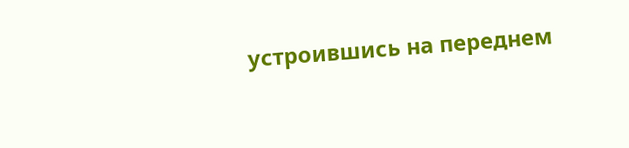устроившись на переднем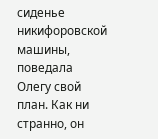сиденье никифоровской машины, поведала Олегу свой план. Как ни странно, он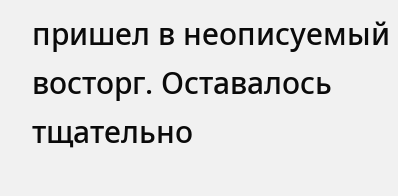пришел в неописуемый восторг. Оставалось тщательно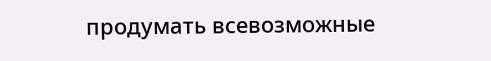продумать всевозможные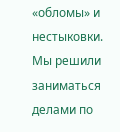«обломы» и нестыковки.
Мы решили заниматься делами по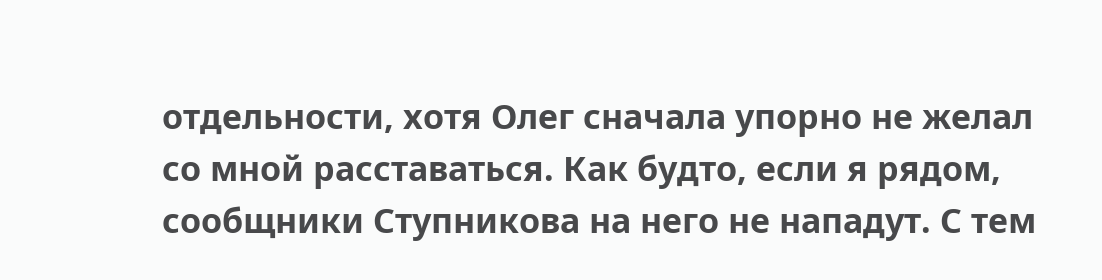отдельности, хотя Олег сначала упорно не желал со мной расставаться. Как будто, если я рядом, сообщники Ступникова на него не нападут. С тем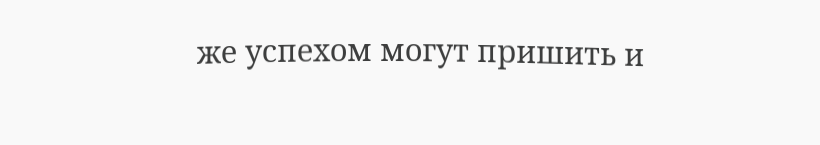же успехом могут пришить и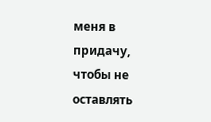меня в придачу, чтобы не оставлять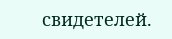свидетелей.